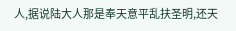人,据说陆大人那是奉天意平乱扶圣明,还天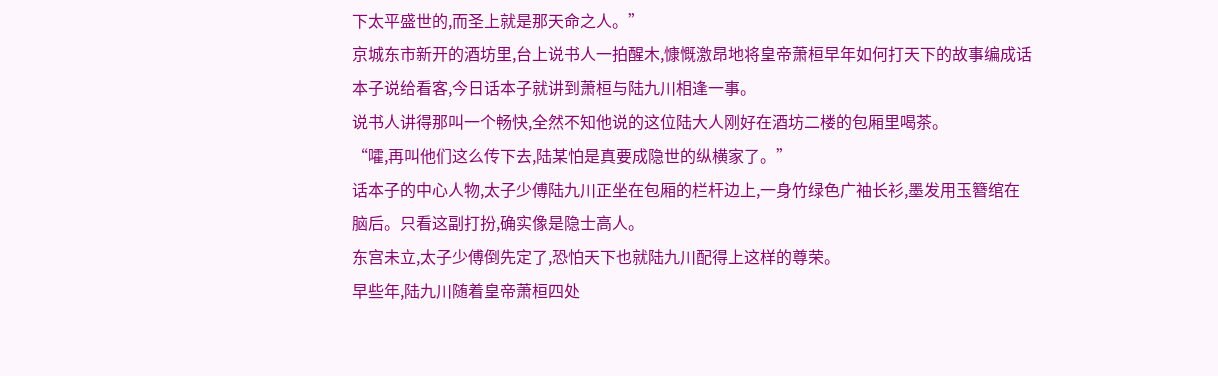下太平盛世的,而圣上就是那天命之人。”
京城东市新开的酒坊里,台上说书人一拍醒木,慷慨激昂地将皇帝萧桓早年如何打天下的故事编成话本子说给看客,今日话本子就讲到萧桓与陆九川相逢一事。
说书人讲得那叫一个畅快,全然不知他说的这位陆大人刚好在酒坊二楼的包厢里喝茶。
“嚯,再叫他们这么传下去,陆某怕是真要成隐世的纵横家了。”
话本子的中心人物,太子少傅陆九川正坐在包厢的栏杆边上,一身竹绿色广袖长衫,墨发用玉簪绾在脑后。只看这副打扮,确实像是隐士高人。
东宫未立,太子少傅倒先定了,恐怕天下也就陆九川配得上这样的尊荣。
早些年,陆九川随着皇帝萧桓四处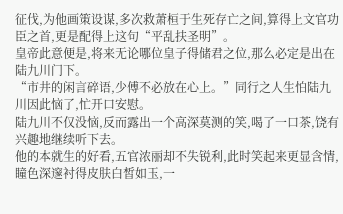征伐,为他画策设谋,多次救萧桓于生死存亡之间,算得上文官功臣之首,更是配得上这句“平乱扶圣明”。
皇帝此意便是,将来无论哪位皇子得储君之位,那么必定是出在陆九川门下。
“市井的闲言碎语,少傅不必放在心上。”同行之人生怕陆九川因此恼了,忙开口安慰。
陆九川不仅没恼,反而露出一个高深莫测的笑,喝了一口茶,饶有兴趣地继续听下去。
他的本就生的好看,五官浓丽却不失锐利,此时笑起来更显含情,瞳色深邃衬得皮肤白皙如玉,一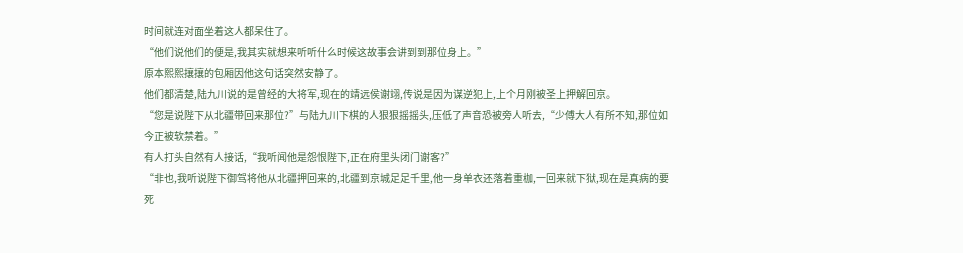时间就连对面坐着这人都呆住了。
“他们说他们的便是,我其实就想来听听什么时候这故事会讲到到那位身上。”
原本熙熙攘攘的包厢因他这句话突然安静了。
他们都清楚,陆九川说的是曾经的大将军,现在的靖远侯谢翊,传说是因为谋逆犯上,上个月刚被圣上押解回京。
“您是说陛下从北疆带回来那位?”与陆九川下棋的人狠狠摇摇头,压低了声音恐被旁人听去,“少傅大人有所不知,那位如今正被软禁着。”
有人打头自然有人接话,“我听闻他是怨恨陛下,正在府里头闭门谢客?”
“非也,我听说陛下御驾将他从北疆押回来的,北疆到京城足足千里,他一身单衣还落着重枷,一回来就下狱,现在是真病的要死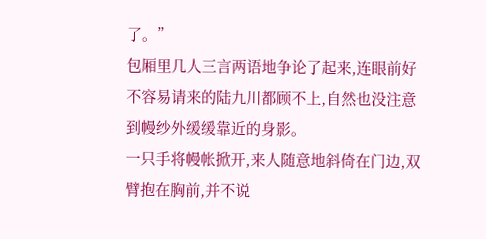了。”
包厢里几人三言两语地争论了起来,连眼前好不容易请来的陆九川都顾不上,自然也没注意到幔纱外缓缓靠近的身影。
一只手将幔帐掀开,来人随意地斜倚在门边,双臂抱在胸前,并不说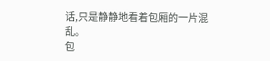话,只是静静地看着包厢的一片混乱。
包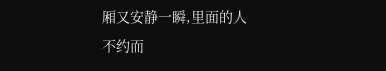厢又安静一瞬,里面的人不约而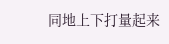同地上下打量起来